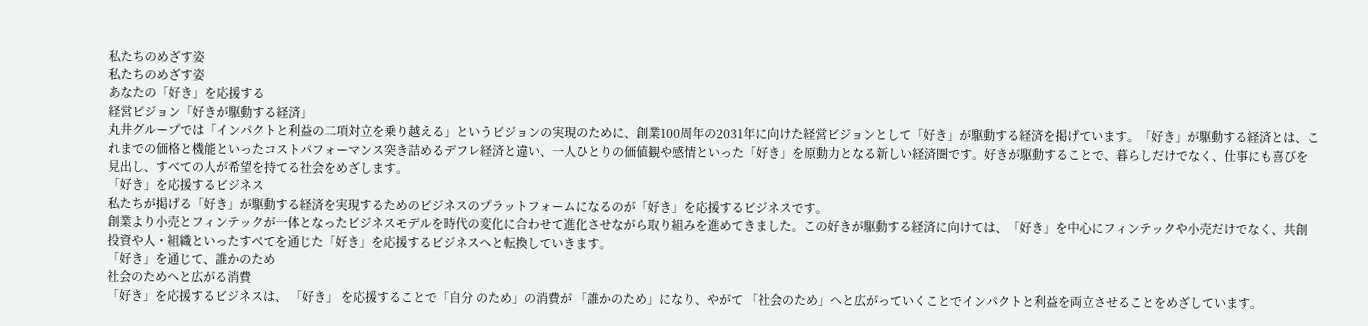私たちのめざす姿
私たちのめざす姿
あなたの「好き」を応援する
経営ビジョン「好きが駆動する経済」
丸井グループでは「インパクトと利益の二項対立を乗り越える」というビジョンの実現のために、創業100周年の2031年に向けた経営ビジョンとして「好き」が駆動する経済を掲げています。「好き」が駆動する経済とは、これまでの価格と機能といったコストパフォーマンス突き詰めるデフレ経済と違い、一人ひとりの価値観や感情といった「好き」を原動力となる新しい経済圏です。好きが駆動することで、暮らしだけでなく、仕事にも喜びを見出し、すべての人が希望を持てる社会をめざします。
「好き」を応援するビジネス
私たちが掲げる「好き」が駆動する経済を実現するためのビジネスのプラットフォームになるのが「好き」を応援するビジネスです。
創業より小売とフィンテックが一体となったビジネスモデルを時代の変化に合わせて進化させながら取り組みを進めてきました。この好きが駆動する経済に向けては、「好き」を中心にフィンテックや小売だけでなく、共創投資や人・組織といったすべてを通じた「好き」を応援するビジネスへと転換していきます。
「好き」を通じて、誰かのため
社会のためへと広がる消費
「好き」を応援するビジネスは、 「好き」 を応援することで「自分 のため」の消費が 「誰かのため」になり、やがて 「社会のため」へと広がっていくことでインパクトと利益を両立させることをめざしています。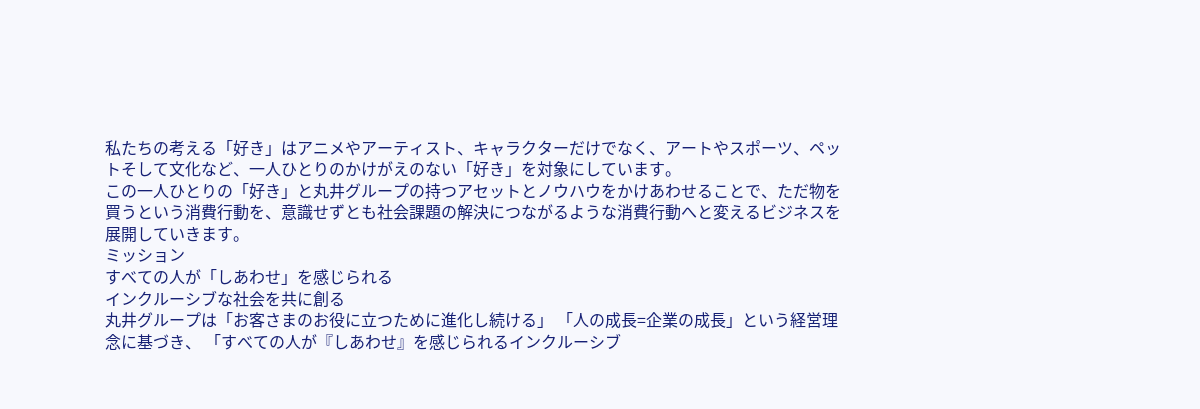私たちの考える「好き」はアニメやアーティスト、キャラクターだけでなく、アートやスポーツ、ペットそして文化など、一人ひとりのかけがえのない「好き」を対象にしています。
この一人ひとりの「好き」と丸井グループの持つアセットとノウハウをかけあわせることで、ただ物を買うという消費行動を、意識せずとも社会課題の解決につながるような消費行動へと変えるビジネスを展開していきます。
ミッション
すべての人が「しあわせ」を感じられる
インクルーシブな社会を共に創る
丸井グループは「お客さまのお役に立つために進化し続ける」 「人の成長=企業の成長」という経営理念に基づき、 「すべての人が『しあわせ』を感じられるインクルーシブ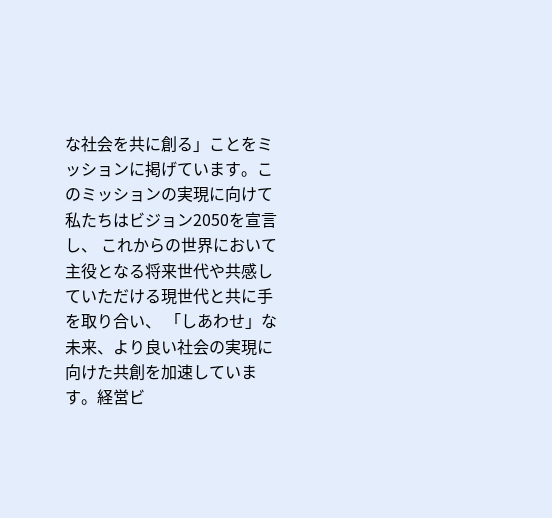な社会を共に創る」ことをミッションに掲げています。このミッションの実現に向けて私たちはビジョン2050を宣言し、 これからの世界において主役となる将来世代や共感していただける現世代と共に手を取り合い、 「しあわせ」な未来、より良い社会の実現に向けた共創を加速しています。経営ビ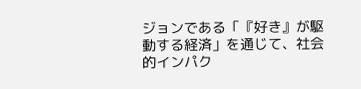ジョンである「『好き』が駆動する経済」を通じて、社会的インパク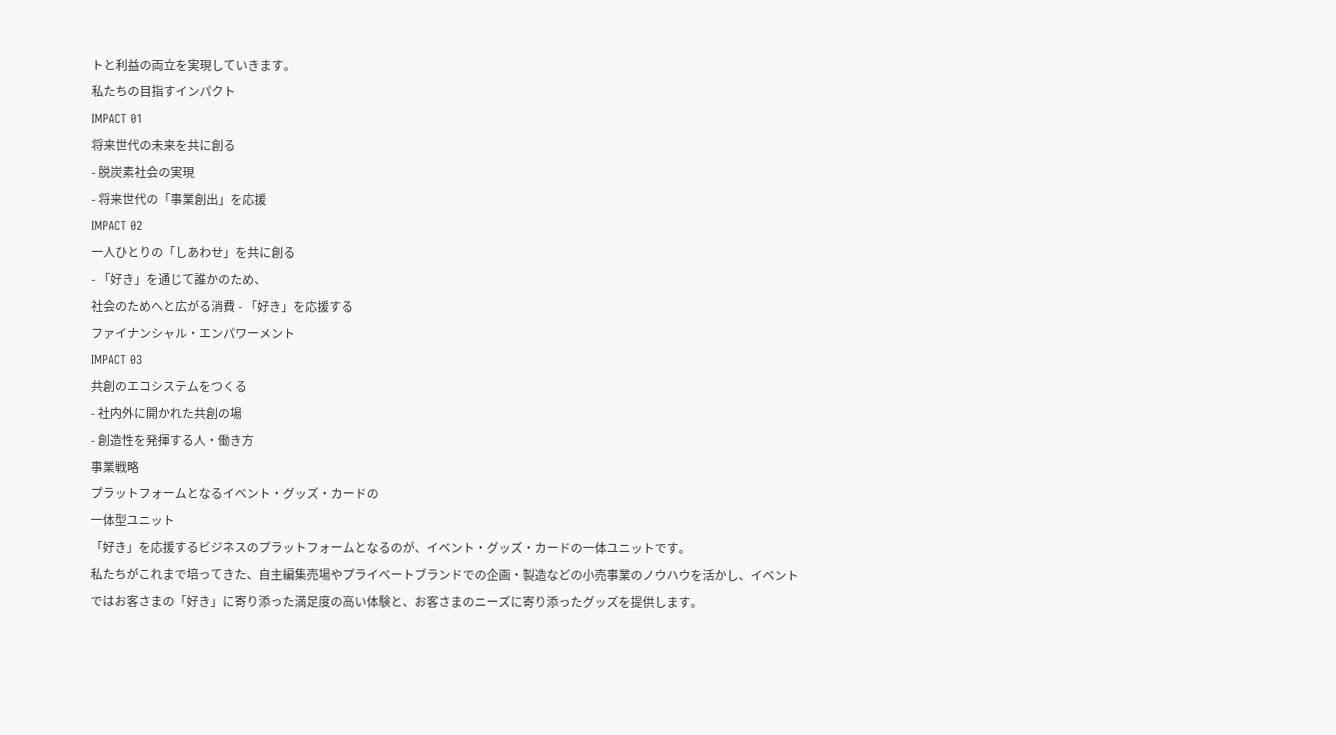トと利益の両立を実現していきます。
私たちの目指すインパクト
IMPACT 01
将来世代の未来を共に創る
- 脱炭素社会の実現
- 将来世代の「事業創出」を応援
IMPACT 02
一人ひとりの「しあわせ」を共に創る
- 「好き」を通じて誰かのため、
社会のためへと広がる消費 - 「好き」を応援する
ファイナンシャル・エンパワーメント
IMPACT 03
共創のエコシステムをつくる
- 社内外に開かれた共創の場
- 創造性を発揮する人・働き方
事業戦略
プラットフォームとなるイベント・グッズ・カードの
一体型ユニット
「好き」を応援するビジネスのプラットフォームとなるのが、イベント・グッズ・カードの一体ユニットです。
私たちがこれまで培ってきた、自主編集売場やプライベートブランドでの企画・製造などの小売事業のノウハウを活かし、イベントではお客さまの「好き」に寄り添った満足度の高い体験と、お客さまのニーズに寄り添ったグッズを提供します。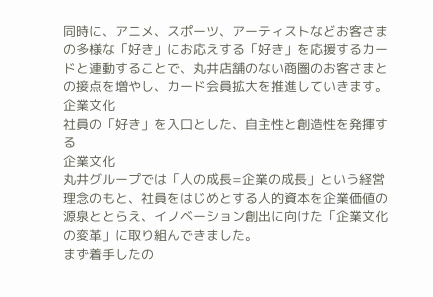同時に、アニメ、スポーツ、アーティストなどお客さまの多様な「好き」にお応えする「好き」を応援するカードと連動することで、丸井店舗のない商圏のお客さまとの接点を増やし、カード会員拡大を推進していきます。
企業文化
社員の「好き」を入口とした、自主性と創造性を発揮する
企業文化
丸井グループでは「人の成長=企業の成長」という経営理念のもと、社員をはじめとする人的資本を企業価値の源泉ととらえ、イノベーション創出に向けた「企業文化の変革」に取り組んできました。
まず着手したの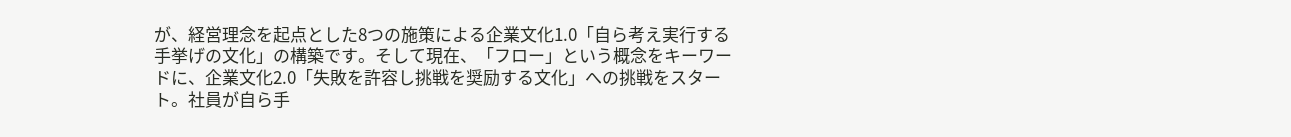が、経営理念を起点とした8つの施策による企業文化1.0「自ら考え実行する手挙げの文化」の構築です。そして現在、「フロー」という概念をキーワードに、企業文化2.0「失敗を許容し挑戦を奨励する文化」への挑戦をスタート。社員が自ら手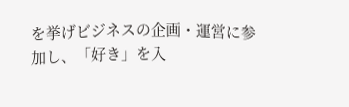を挙げビジネスの企画・運営に参加し、「好き」を入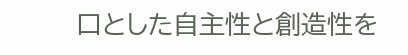口とした自主性と創造性を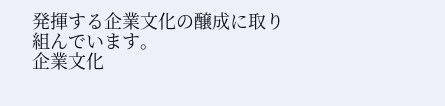発揮する企業文化の醸成に取り組んでいます。
企業文化